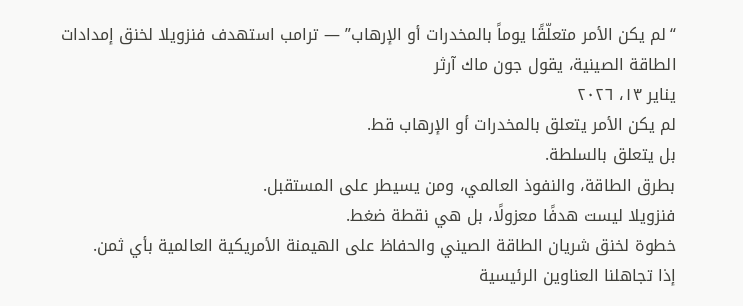“لم يكن الأمر متعلّقًا يوماً بالمخدرات أو الإرهاب” — ترامب استهدف فنزويلا لخنق إمدادات الطاقة الصينية، يقول جون ماك آرثر
يناير ۱۳، ۲۰۲٦
لم يكن الأمر يتعلق بالمخدرات أو الإرهاب قط.
بل يتعلق بالسلطة.
بطرق الطاقة، والنفوذ العالمي، ومن يسيطر على المستقبل.
فنزويلا ليست هدفًا معزولًا، بل هي نقطة ضغط.
خطوة لخنق شريان الطاقة الصيني والحفاظ على الهيمنة الأمريكية العالمية بأي ثمن.
إذا تجاهلنا العناوين الرئيسية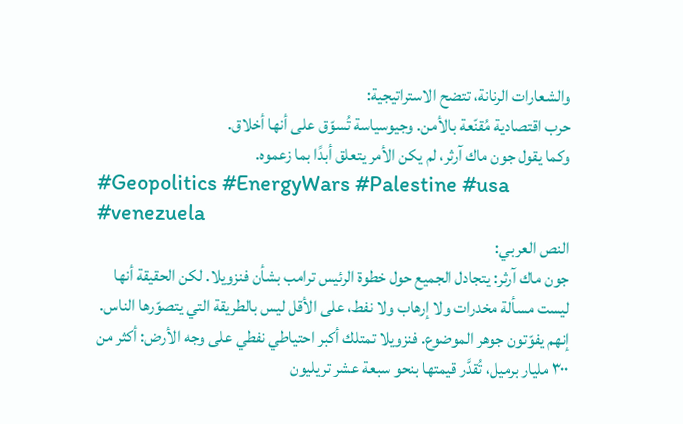والشعارات الرنانة، تتضح الاستراتيجية:
حرب اقتصادية مُقنّعة بالأمن. وجيوسياسة تُسوّق على أنها أخلاق.
وكما يقول جون ماك آرثر، لم يكن الأمر يتعلق أبدًا بما زعموه.
#Geopolitics #EnergyWars #Palestine #usa #venezuela
النص العربي:
جون ماك آرثر: يتجادل الجميع حول خطوة الرئيس ترامب بشأن فنزويلا. لكن الحقيقة أنها ليست مسألة مخدرات ولا إرهاب ولا نفط، على الأقل ليس بالطريقة التي يتصوّرها الناس. إنهم يفوّتون جوهر الموضوع. فنزويلا تمتلك أكبر احتياطي نفطي على وجه الأرض: أكثر من ٣٠٠ مليار برميل، تُقدَّر قيمتها بنحو سبعة عشر تريليون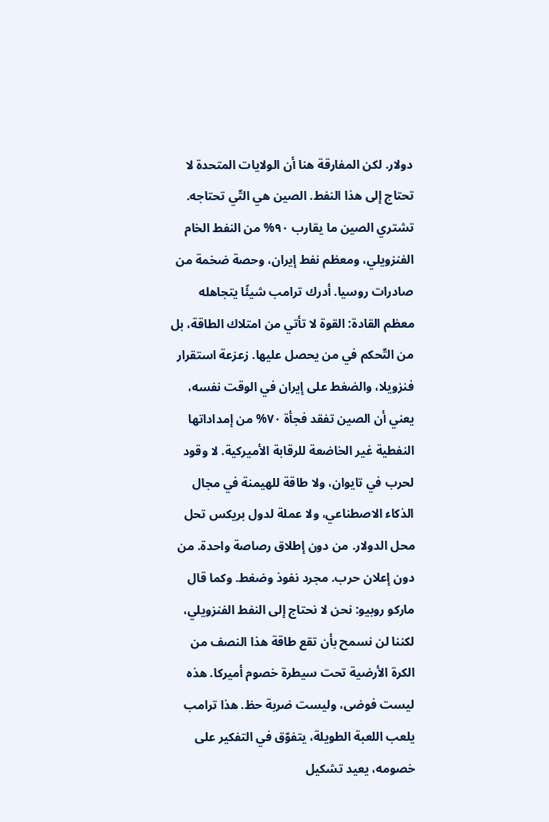دولار. لكن المفارقة هنا أن الولايات المتحدة لا تحتاج إلى هذا النفط. الصين هي التّي تحتاجه. تشتري الصين ما يقارب ٩٠% من النفط الخام الفنزويلي، ومعظم نفط إيران، وحصة ضخمة من صادرات روسيا. أدرك ترامب شيئًا يتجاهله معظم القادة: القوة لا تأتي من امتلاك الطاقة، بل من التّحكم في من يحصل عليها. زعزعة استقرار فنزويلا، والضغط على إيران في الوقت نفسه، يعني أن الصين تفقد فجأة ٧٠% من إمداداتها النفطية غير الخاضعة للرقابة الأميركية. لا وقود لحرب في تايوان، ولا طاقة للهيمنة في مجال الذكاء الاصطناعي، ولا عملة لدول بريكس تحل محل الدولار. من دون إطلاق رصاصة واحدة. من دون إعلان حرب. مجرد نفوذ وضغط. وكما قال ماركو روبيو: نحن لا نحتاج إلى النفط الفنزويلي، لكننا لن نسمح بأن تقع طاقة هذا النصف من الكرة الأرضية تحت سيطرة خصوم أميركا. هذه ليست فوضى، وليست ضربة حظ. هذا ترامب يلعب اللعبة الطويلة، يتفوّق في التفكير على خصومه، يعيد تشكيل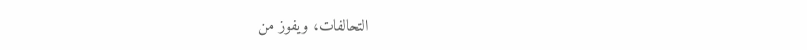التحالفات، ويفوز من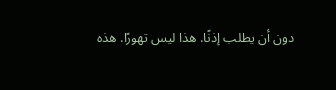دون أن يطلب إذنًا. هذا ليس تهورًا. هذه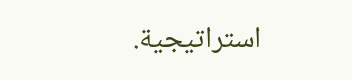استراتيجية.